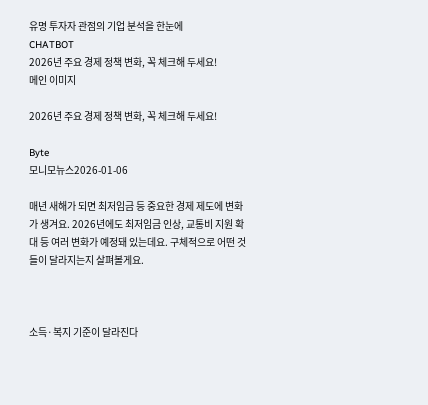유명 투자자 관점의 기업 분석을 한눈에
CHATBOT
2026년 주요 경제 정책 변화, 꼭 체크해 두세요!
메인 이미지

2026년 주요 경제 정책 변화, 꼭 체크해 두세요!

Byte
모니모뉴스2026-01-06

매년 새해가 되면 최저임금 등 중요한 경제 제도에 변화가 생겨요. 2026년에도 최저임금 인상, 교통비 지원 확대 등 여러 변화가 예정돼 있는데요. 구체적으로 어떤 것들이 달라지는지 살펴볼게요.



소득·복지 기준이 달라진다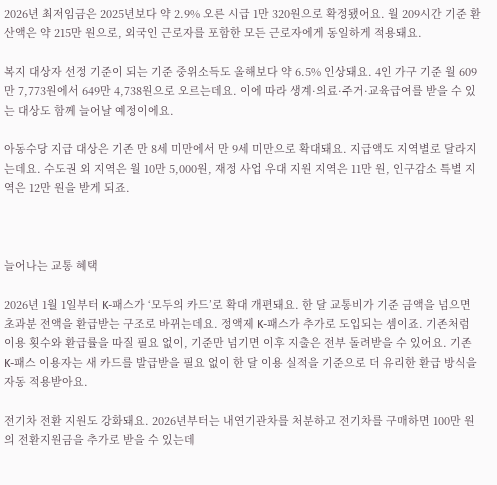2026년 최저임금은 2025년보다 약 2.9% 오른 시급 1만 320원으로 확정됐어요. 월 209시간 기준 환산액은 약 215만 원으로, 외국인 근로자를 포함한 모든 근로자에게 동일하게 적용돼요.

복지 대상자 선정 기준이 되는 기준 중위소득도 올해보다 약 6.5% 인상돼요. 4인 가구 기준 월 609만 7,773원에서 649만 4,738원으로 오르는데요. 이에 따라 생계·의료·주거·교육급여를 받을 수 있는 대상도 함께 늘어날 예정이에요.

아동수당 지급 대상은 기존 만 8세 미만에서 만 9세 미만으로 확대돼요. 지급액도 지역별로 달라지는데요. 수도권 외 지역은 월 10만 5,000원, 재정 사업 우대 지원 지역은 11만 원, 인구감소 특별 지역은 12만 원을 받게 되죠.



늘어나는 교통 혜택

2026년 1월 1일부터 K-패스가 ‘모두의 카드’로 확대 개편돼요. 한 달 교통비가 기준 금액을 넘으면 초과분 전액을 환급받는 구조로 바뀌는데요. 정액제 K-패스가 추가로 도입되는 셈이죠. 기존처럼 이용 횟수와 환급률을 따질 필요 없이, 기준만 넘기면 이후 지출은 전부 돌려받을 수 있어요. 기존 K-패스 이용자는 새 카드를 발급받을 필요 없이 한 달 이용 실적을 기준으로 더 유리한 환급 방식을 자동 적용받아요.

전기차 전환 지원도 강화돼요. 2026년부터는 내연기관차를 처분하고 전기차를 구매하면 100만 원의 전환지원금을 추가로 받을 수 있는데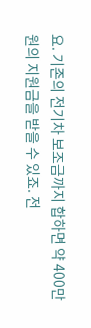요. 기존의 전기차 보조금까지 합하면 약 400만 원의 지원금을 받을 수 있죠. 전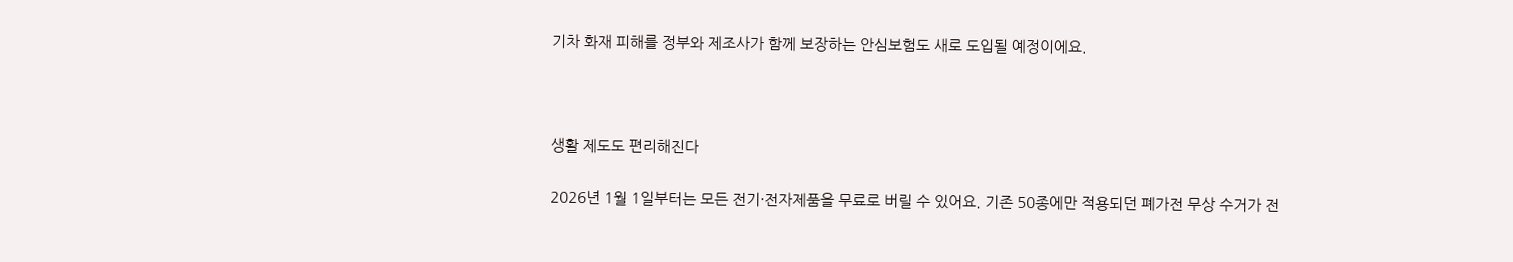기차 화재 피해를 정부와 제조사가 함께 보장하는 안심보험도 새로 도입될 예정이에요.



생활 제도도 편리해진다

2026년 1월 1일부터는 모든 전기·전자제품을 무료로 버릴 수 있어요. 기존 50종에만 적용되던 폐가전 무상 수거가 전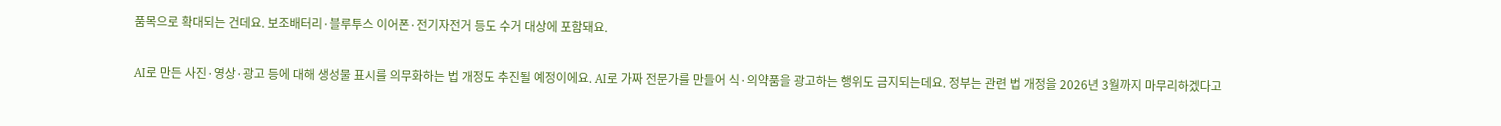품목으로 확대되는 건데요. 보조배터리·블루투스 이어폰·전기자전거 등도 수거 대상에 포함돼요.

AI로 만든 사진·영상·광고 등에 대해 생성물 표시를 의무화하는 법 개정도 추진될 예정이에요. AI로 가짜 전문가를 만들어 식·의약품을 광고하는 행위도 금지되는데요. 정부는 관련 법 개정을 2026년 3월까지 마무리하겠다고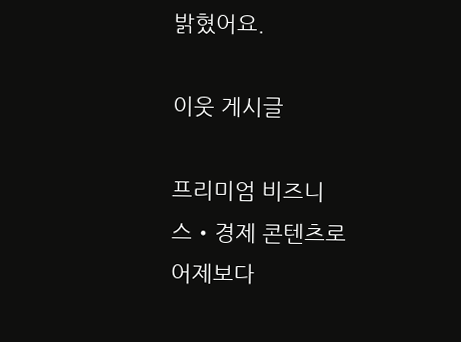밝혔어요.

이웃 게시글

프리미엄 비즈니스・경제 콘텐츠로
어제보다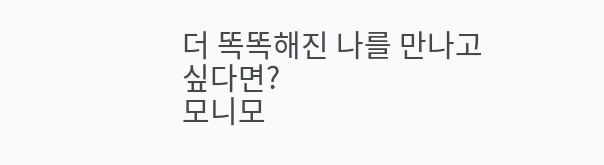더 똑똑해진 나를 만나고 싶다면?
모니모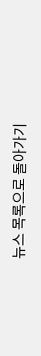뉴스 목록으로 돌아가기